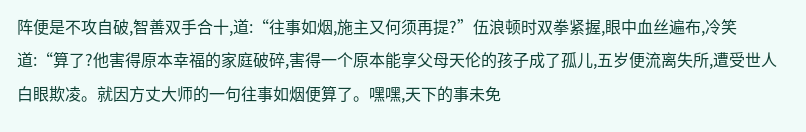阵便是不攻自破,智善双手合十,道:“往事如烟,施主又何须再提?”伍浪顿时双拳紧握,眼中血丝遍布,冷笑道:“算了?他害得原本幸福的家庭破碎,害得一个原本能享父母天伦的孩子成了孤儿,五岁便流离失所,遭受世人白眼欺凌。就因方丈大师的一句往事如烟便算了。嘿嘿,天下的事未免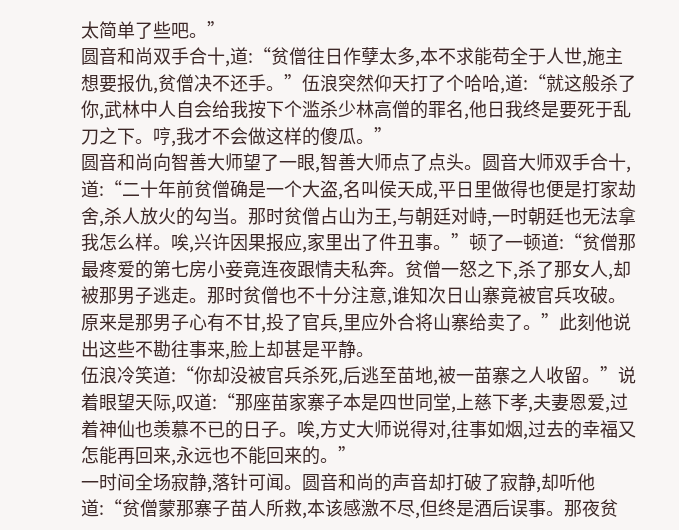太简单了些吧。”
圆音和尚双手合十,道:“贫僧往日作孽太多,本不求能苟全于人世,施主想要报仇,贫僧决不还手。”伍浪突然仰天打了个哈哈,道:“就这般杀了你,武林中人自会给我按下个滥杀少林高僧的罪名,他日我终是要死于乱刀之下。哼,我才不会做这样的傻瓜。”
圆音和尚向智善大师望了一眼,智善大师点了点头。圆音大师双手合十,道:“二十年前贫僧确是一个大盗,名叫侯天成,平日里做得也便是打家劫舍,杀人放火的勾当。那时贫僧占山为王,与朝廷对峙,一时朝廷也无法拿我怎么样。唉,兴许因果报应,家里出了件丑事。”顿了一顿道:“贫僧那最疼爱的第七房小妾竟连夜跟情夫私奔。贫僧一怒之下,杀了那女人,却被那男子逃走。那时贫僧也不十分注意,谁知次日山寨竟被官兵攻破。原来是那男子心有不甘,投了官兵,里应外合将山寨给卖了。”此刻他说出这些不勘往事来,脸上却甚是平静。
伍浪冷笑道:“你却没被官兵杀死,后逃至苗地,被一苗寨之人收留。”说着眼望天际,叹道:“那座苗家寨子本是四世同堂,上慈下孝,夫妻恩爱,过着神仙也羡慕不已的日子。唉,方丈大师说得对,往事如烟,过去的幸福又怎能再回来,永远也不能回来的。”
一时间全场寂静,落针可闻。圆音和尚的声音却打破了寂静,却听他道:“贫僧蒙那寨子苗人所救,本该感激不尽,但终是酒后误事。那夜贫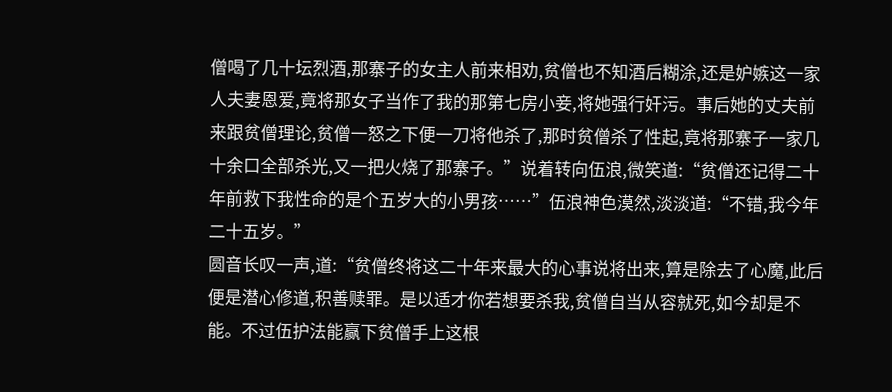僧喝了几十坛烈酒,那寨子的女主人前来相劝,贫僧也不知酒后糊涂,还是妒嫉这一家人夫妻恩爱,竟将那女子当作了我的那第七房小妾,将她强行奸污。事后她的丈夫前来跟贫僧理论,贫僧一怒之下便一刀将他杀了,那时贫僧杀了性起,竟将那寨子一家几十余口全部杀光,又一把火烧了那寨子。”说着转向伍浪,微笑道:“贫僧还记得二十年前救下我性命的是个五岁大的小男孩……”伍浪神色漠然,淡淡道:“不错,我今年二十五岁。”
圆音长叹一声,道:“贫僧终将这二十年来最大的心事说将出来,算是除去了心魔,此后便是潜心修道,积善赎罪。是以适才你若想要杀我,贫僧自当从容就死,如今却是不能。不过伍护法能赢下贫僧手上这根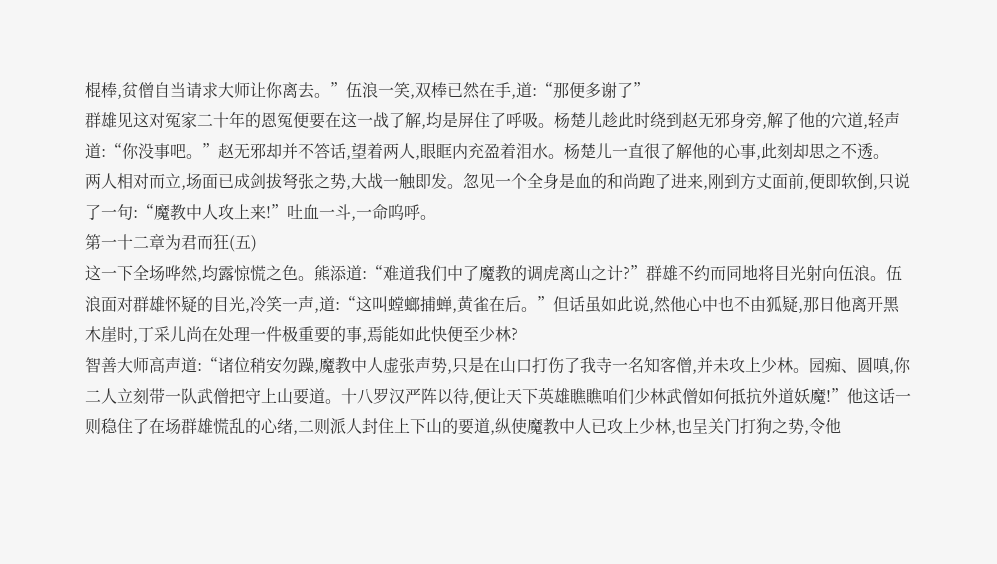棍棒,贫僧自当请求大师让你离去。”伍浪一笑,双棒已然在手,道:“那便多谢了”
群雄见这对冤家二十年的恩冤便要在这一战了解,均是屏住了呼吸。杨楚儿趁此时绕到赵无邪身旁,解了他的穴道,轻声道:“你没事吧。”赵无邪却并不答话,望着两人,眼眶内充盈着泪水。杨楚儿一直很了解他的心事,此刻却思之不透。
两人相对而立,场面已成剑拔弩张之势,大战一触即发。忽见一个全身是血的和尚跑了进来,刚到方丈面前,便即软倒,只说了一句:“魔教中人攻上来!”吐血一斗,一命呜呼。
第一十二章为君而狂(五)
这一下全场哗然,均露惊慌之色。熊添道:“难道我们中了魔教的调虎离山之计?”群雄不约而同地将目光射向伍浪。伍浪面对群雄怀疑的目光,冷笑一声,道:“这叫螳螂捕蝉,黄雀在后。”但话虽如此说,然他心中也不由狐疑,那日他离开黑木崖时,丁采儿尚在处理一件极重要的事,焉能如此快便至少林?
智善大师高声道:“诸位稍安勿躁,魔教中人虚张声势,只是在山口打伤了我寺一名知客僧,并未攻上少林。园痴、圆嗔,你二人立刻带一队武僧把守上山要道。十八罗汉严阵以待,便让天下英雄瞧瞧咱们少林武僧如何抵抗外道妖魔!”他这话一则稳住了在场群雄慌乱的心绪,二则派人封住上下山的要道,纵使魔教中人已攻上少林,也呈关门打狗之势,令他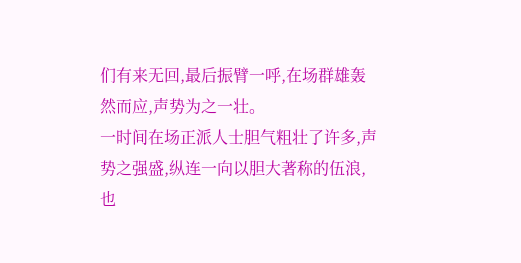们有来无回,最后振臂一呼,在场群雄轰然而应,声势为之一壮。
一时间在场正派人士胆气粗壮了许多,声势之强盛,纵连一向以胆大著称的伍浪,也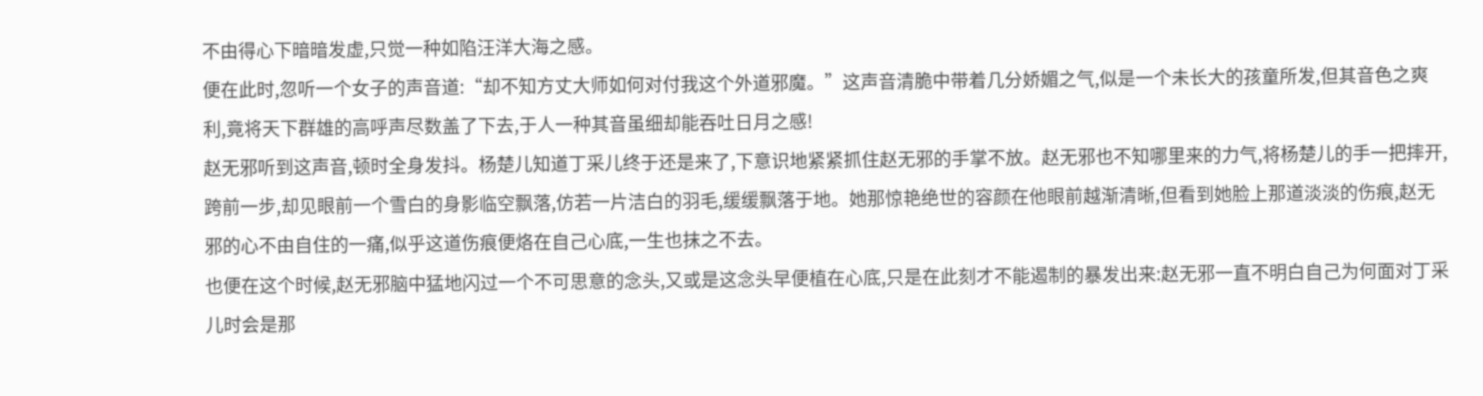不由得心下暗暗发虚,只觉一种如陷汪洋大海之感。
便在此时,忽听一个女子的声音道:“却不知方丈大师如何对付我这个外道邪魔。”这声音清脆中带着几分娇媚之气,似是一个未长大的孩童所发,但其音色之爽利,竟将天下群雄的高呼声尽数盖了下去,于人一种其音虽细却能吞吐日月之感!
赵无邪听到这声音,顿时全身发抖。杨楚儿知道丁采儿终于还是来了,下意识地紧紧抓住赵无邪的手掌不放。赵无邪也不知哪里来的力气,将杨楚儿的手一把摔开,跨前一步,却见眼前一个雪白的身影临空飘落,仿若一片洁白的羽毛,缓缓飘落于地。她那惊艳绝世的容颜在他眼前越渐清晰,但看到她脸上那道淡淡的伤痕,赵无邪的心不由自住的一痛,似乎这道伤痕便烙在自己心底,一生也抹之不去。
也便在这个时候,赵无邪脑中猛地闪过一个不可思意的念头,又或是这念头早便植在心底,只是在此刻才不能遏制的暴发出来:赵无邪一直不明白自己为何面对丁采儿时会是那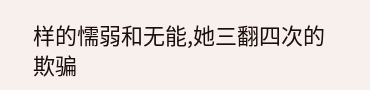样的懦弱和无能,她三翻四次的欺骗